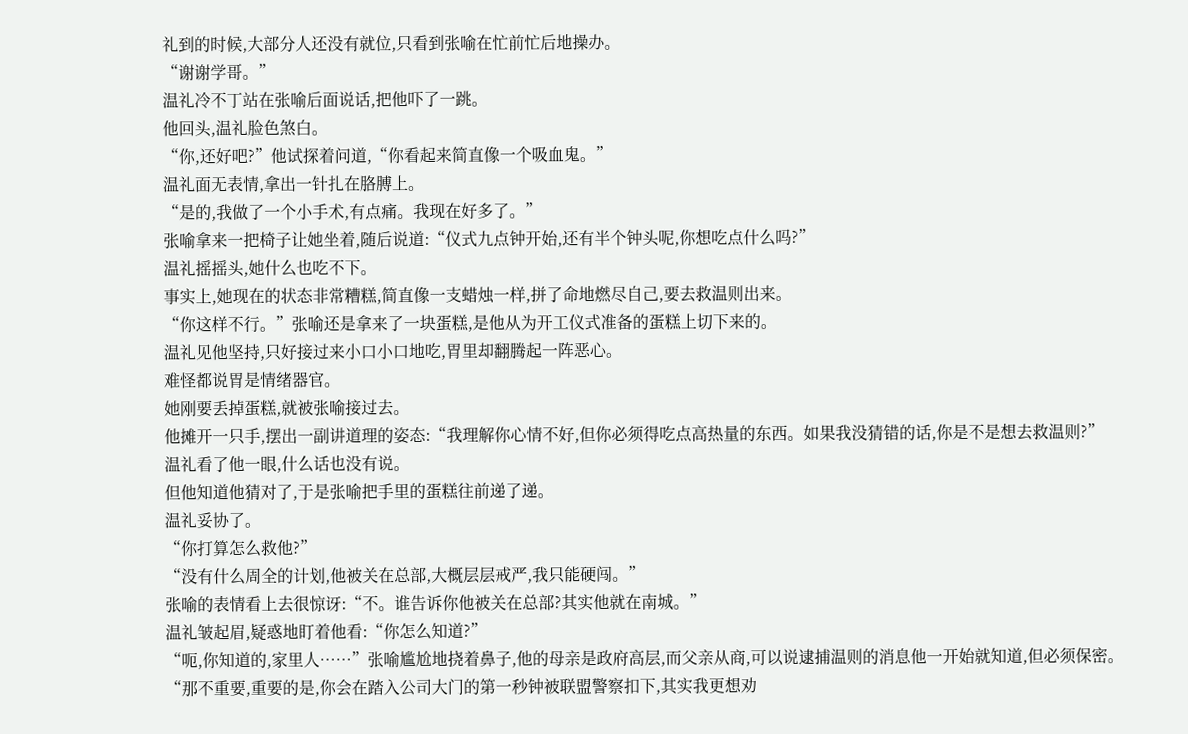礼到的时候,大部分人还没有就位,只看到张喻在忙前忙后地操办。
“谢谢学哥。”
温礼冷不丁站在张喻后面说话,把他吓了一跳。
他回头,温礼脸色煞白。
“你,还好吧?”他试探着问道,“你看起来简直像一个吸血鬼。”
温礼面无表情,拿出一针扎在胳膊上。
“是的,我做了一个小手术,有点痛。我现在好多了。”
张喻拿来一把椅子让她坐着,随后说道:“仪式九点钟开始,还有半个钟头呢,你想吃点什么吗?”
温礼摇摇头,她什么也吃不下。
事实上,她现在的状态非常糟糕,简直像一支蜡烛一样,拼了命地燃尽自己,要去救温则出来。
“你这样不行。”张喻还是拿来了一块蛋糕,是他从为开工仪式准备的蛋糕上切下来的。
温礼见他坚持,只好接过来小口小口地吃,胃里却翻腾起一阵恶心。
难怪都说胃是情绪器官。
她刚要丢掉蛋糕,就被张喻接过去。
他摊开一只手,摆出一副讲道理的姿态:“我理解你心情不好,但你必须得吃点高热量的东西。如果我没猜错的话,你是不是想去救温则?”
温礼看了他一眼,什么话也没有说。
但他知道他猜对了,于是张喻把手里的蛋糕往前递了递。
温礼妥协了。
“你打算怎么救他?”
“没有什么周全的计划,他被关在总部,大概层层戒严,我只能硬闯。”
张喻的表情看上去很惊讶:“不。谁告诉你他被关在总部?其实他就在南城。”
温礼皱起眉,疑惑地盯着他看:“你怎么知道?”
“呃,你知道的,家里人……”张喻尴尬地挠着鼻子,他的母亲是政府高层,而父亲从商,可以说逮捕温则的消息他一开始就知道,但必须保密。
“那不重要,重要的是,你会在踏入公司大门的第一秒钟被联盟警察扣下,其实我更想劝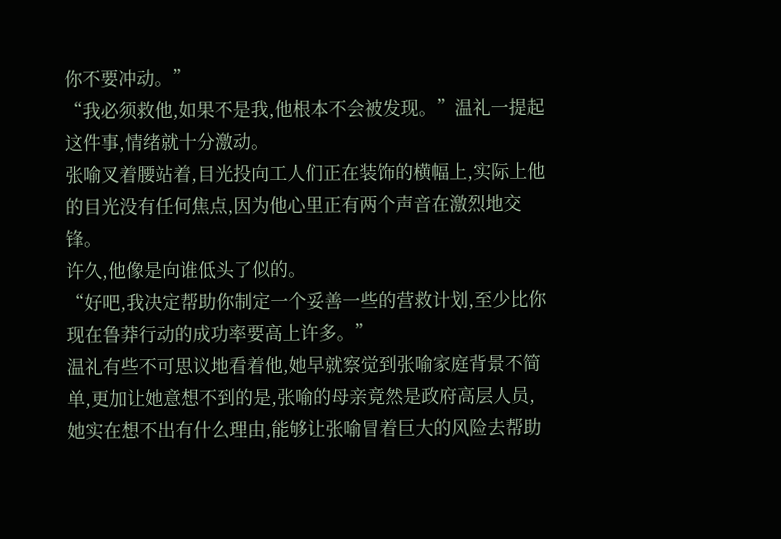你不要冲动。”
“我必须救他,如果不是我,他根本不会被发现。”温礼一提起这件事,情绪就十分激动。
张喻叉着腰站着,目光投向工人们正在装饰的横幅上,实际上他的目光没有任何焦点,因为他心里正有两个声音在激烈地交锋。
许久,他像是向谁低头了似的。
“好吧,我决定帮助你制定一个妥善一些的营救计划,至少比你现在鲁莽行动的成功率要高上许多。”
温礼有些不可思议地看着他,她早就察觉到张喻家庭背景不简单,更加让她意想不到的是,张喻的母亲竟然是政府高层人员,她实在想不出有什么理由,能够让张喻冒着巨大的风险去帮助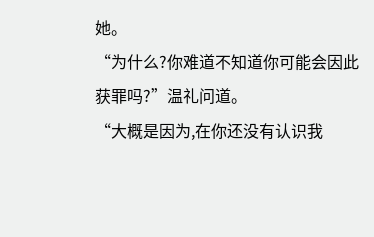她。
“为什么?你难道不知道你可能会因此获罪吗?”温礼问道。
“大概是因为,在你还没有认识我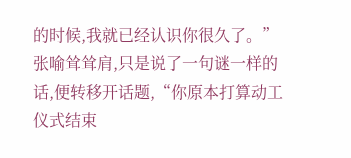的时候,我就已经认识你很久了。”张喻耸耸肩,只是说了一句谜一样的话,便转移开话题,“你原本打算动工仪式结束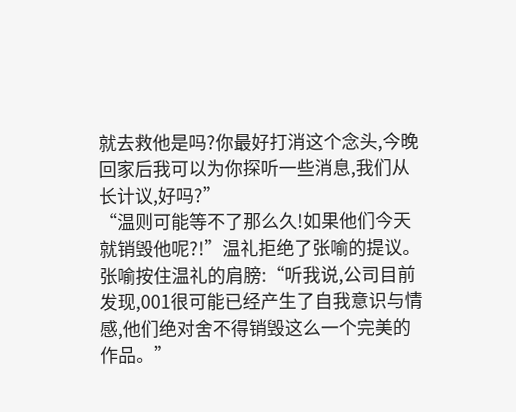就去救他是吗?你最好打消这个念头,今晚回家后我可以为你探听一些消息,我们从长计议,好吗?”
“温则可能等不了那么久!如果他们今天就销毁他呢?!”温礼拒绝了张喻的提议。
张喻按住温礼的肩膀:“听我说,公司目前发现,001很可能已经产生了自我意识与情感,他们绝对舍不得销毁这么一个完美的作品。”